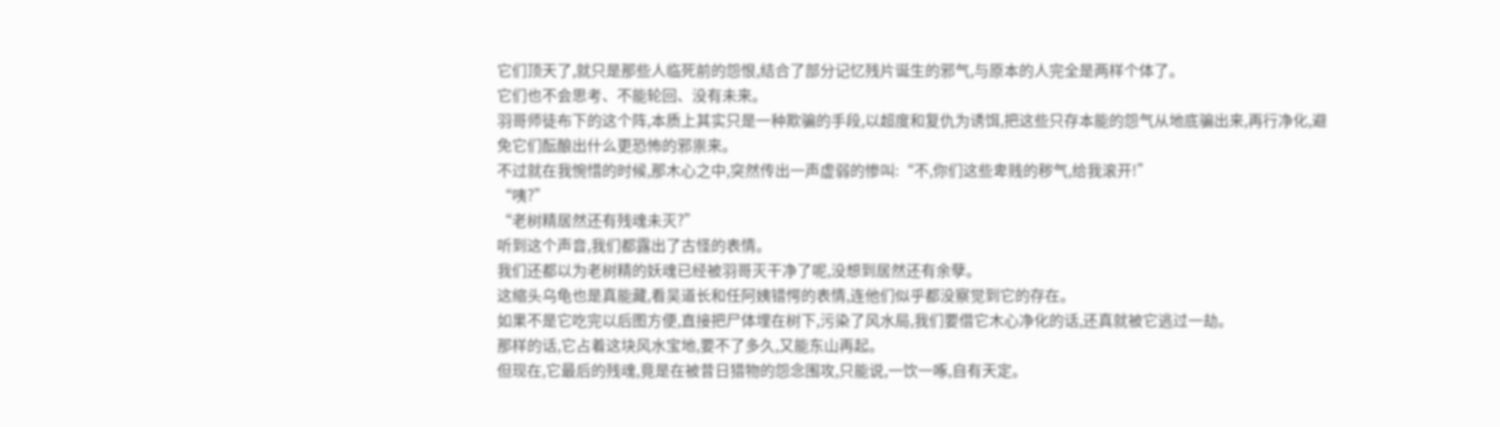它们顶天了,就只是那些人临死前的怨恨,结合了部分记忆残片诞生的邪气,与原本的人完全是两样个体了。
它们也不会思考、不能轮回、没有未来。
羽哥师徒布下的这个阵,本质上其实只是一种欺骗的手段,以超度和复仇为诱饵,把这些只存本能的怨气从地底骗出来,再行净化,避免它们酝酿出什么更恐怖的邪祟来。
不过就在我惋惜的时候,那木心之中,突然传出一声虚弱的惨叫:“不,你们这些卑贱的秽气,给我滚开!”
“咦?”
“老树精居然还有残魂未灭?”
听到这个声音,我们都露出了古怪的表情。
我们还都以为老树精的妖魂已经被羽哥灭干净了呢,没想到居然还有余孽。
这缩头乌龟也是真能藏,看吴道长和任阿姨错愕的表情,连他们似乎都没察觉到它的存在。
如果不是它吃完以后图方便,直接把尸体埋在树下,污染了风水局,我们要借它木心净化的话,还真就被它逃过一劫。
那样的话,它占着这块风水宝地,要不了多久,又能东山再起。
但现在,它最后的残魂,竟是在被昔日猎物的怨念围攻,只能说,一饮一啄,自有天定。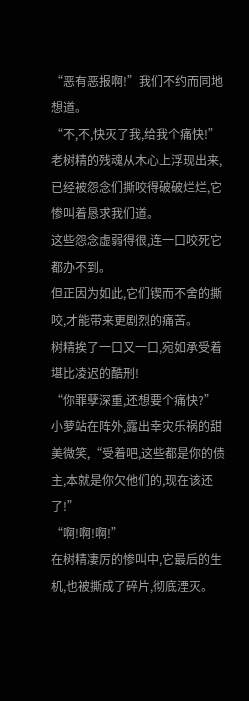“恶有恶报啊!”我们不约而同地想道。
“不,不,快灭了我,给我个痛快!”
老树精的残魂从木心上浮现出来,已经被怨念们撕咬得破破烂烂,它惨叫着恳求我们道。
这些怨念虚弱得很,连一口咬死它都办不到。
但正因为如此,它们锲而不舍的撕咬,才能带来更剧烈的痛苦。
树精挨了一口又一口,宛如承受着堪比凌迟的酷刑!
“你罪孽深重,还想要个痛快?”
小萝站在阵外,露出幸灾乐祸的甜美微笑,“受着吧,这些都是你的债主,本就是你欠他们的,现在该还了!”
“啊!啊!啊!”
在树精凄厉的惨叫中,它最后的生机,也被撕成了碎片,彻底湮灭。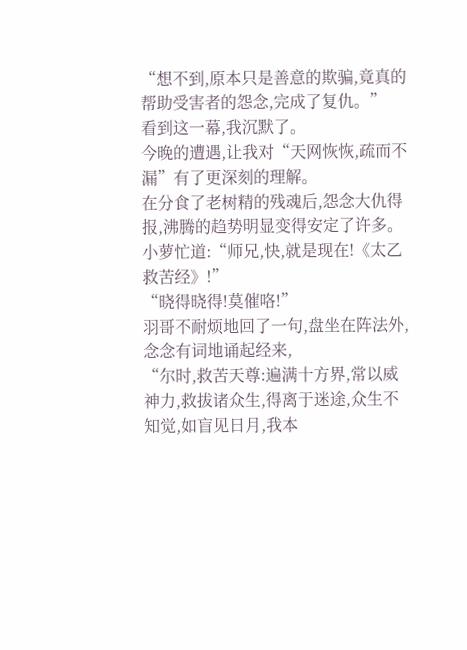“想不到,原本只是善意的欺骗,竟真的帮助受害者的怨念,完成了复仇。”
看到这一幕,我沉默了。
今晚的遭遇,让我对“天网恢恢,疏而不漏”有了更深刻的理解。
在分食了老树精的残魂后,怨念大仇得报,沸腾的趋势明显变得安定了许多。
小萝忙道:“师兄,快,就是现在!《太乙救苦经》!”
“晓得晓得!莫催咯!”
羽哥不耐烦地回了一句,盘坐在阵法外,念念有词地诵起经来,
“尔时,救苦天尊:遍满十方界,常以威神力,救拔诸众生,得离于迷途,众生不知觉,如盲见日月,我本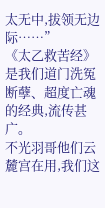太无中,拔领无边际……”
《太乙救苦经》是我们道门洗冤断孽、超度亡魂的经典,流传甚广。
不光羽哥他们云麓宫在用,我们这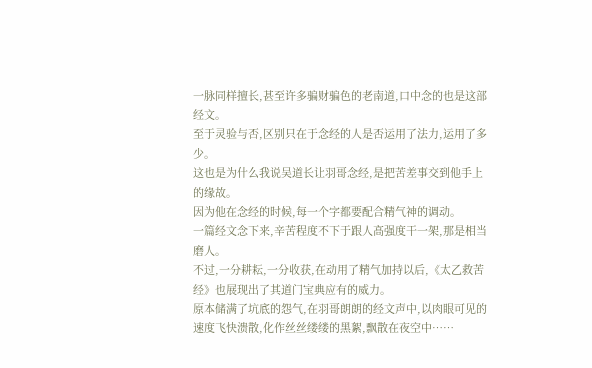一脉同样擅长,甚至许多骗财骗色的老南道,口中念的也是这部经文。
至于灵验与否,区别只在于念经的人是否运用了法力,运用了多少。
这也是为什么我说吴道长让羽哥念经,是把苦差事交到他手上的缘故。
因为他在念经的时候,每一个字都要配合精气神的调动。
一篇经文念下来,辛苦程度不下于跟人高强度干一架,那是相当磨人。
不过,一分耕耘,一分收获,在动用了精气加持以后,《太乙救苦经》也展现出了其道门宝典应有的威力。
原本储满了坑底的怨气,在羽哥朗朗的经文声中,以肉眼可见的速度飞快溃散,化作丝丝缕缕的黑絮,飘散在夜空中……